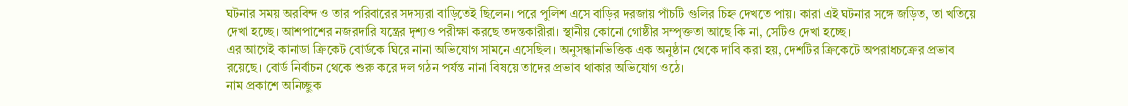ঘটনার সময় অরবিন্দ ও তার পরিবারের সদস্যরা বাড়িতেই ছিলেন। পরে পুলিশ এসে বাড়ির দরজায় পাঁচটি গুলির চিহ্ন দেখতে পায়। কারা এই ঘটনার সঙ্গে জড়িত, তা খতিয়ে দেখা হচ্ছে। আশপাশের নজরদারি যন্ত্রের দৃশ্যও পরীক্ষা করছে তদন্তকারীরা। স্থানীয় কোনো গোষ্ঠীর সম্পৃক্ততা আছে কি না, সেটিও দেখা হচ্ছে।
এর আগেই কানাডা ক্রিকেট বোর্ডকে ঘিরে নানা অভিযোগ সামনে এসেছিল। অনুসন্ধানভিত্তিক এক অনুষ্ঠান থেকে দাবি করা হয়, দেশটির ক্রিকেটে অপরাধচক্রের প্রভাব রয়েছে। বোর্ড নির্বাচন থেকে শুরু করে দল গঠন পর্যন্ত নানা বিষয়ে তাদের প্রভাব থাকার অভিযোগ ওঠে।
নাম প্রকাশে অনিচ্ছুক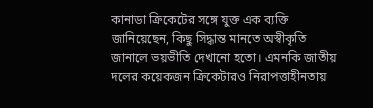কানাডা ক্রিকেটের সঙ্গে যুক্ত এক ব্যক্তি জানিয়েছেন, কিছু সিদ্ধান্ত মানতে অস্বীকৃতি জানালে ভয়ভীতি দেখানো হতো। এমনকি জাতীয় দলের কয়েকজন ক্রিকেটারও নিরাপত্তাহীনতায়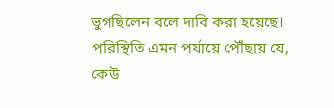ভুগছিলেন বলে দাবি করা হয়েছে। পরিস্থিতি এমন পর্যায়ে পৌঁছায় যে, কেউ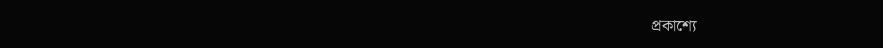প্রকাশ্যে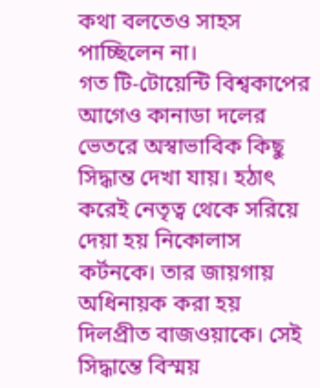কথা বলতেও সাহস পাচ্ছিলেন না।
গত টি-টোয়েন্টি বিশ্বকাপের আগেও কানাডা দলের ভেতরে অস্বাভাবিক কিছু সিদ্ধান্ত দেখা যায়। হঠাৎ করেই নেতৃত্ব থেকে সরিয়ে দেয়া হয় নিকোলাস কর্টনকে। তার জায়গায় অধিনায়ক করা হয় দিলপ্রীত বাজওয়াকে। সেই সিদ্ধান্তে বিস্ময়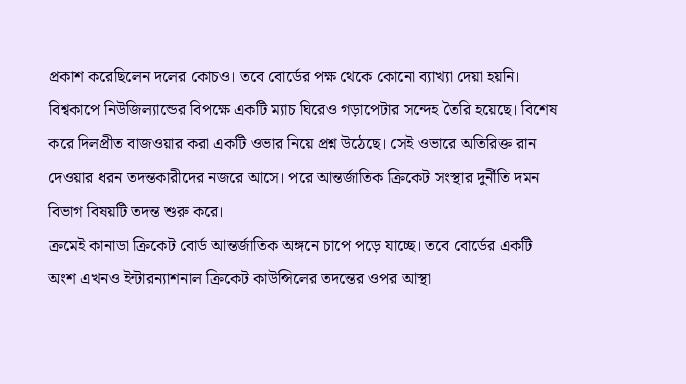প্রকাশ করেছিলেন দলের কোচও। তবে বোর্ডের পক্ষ থেকে কোনো ব্যাখ্যা দেয়া হয়নি।
বিশ্বকাপে নিউজিল্যান্ডের বিপক্ষে একটি ম্যাচ ঘিরেও গড়াপেটার সন্দেহ তৈরি হয়েছে। বিশেষ করে দিলপ্রীত বাজওয়ার করা একটি ওভার নিয়ে প্রশ্ন উঠেছে। সেই ওভারে অতিরিক্ত রান দেওয়ার ধরন তদন্তকারীদের নজরে আসে। পরে আন্তর্জাতিক ক্রিকেট সংস্থার দুর্নীতি দমন বিভাগ বিষয়টি তদন্ত শুরু করে।
ক্রমেই কানাডা ক্রিকেট বোর্ড আন্তর্জাতিক অঙ্গনে চাপে পড়ে যাচ্ছে। তবে বোর্ডের একটি অংশ এখনও ইন্টারন্যাশনাল ক্রিকেট কাউন্সিলের তদন্তের ওপর আস্থা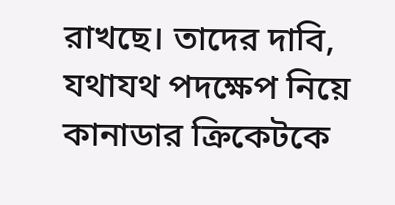রাখছে। তাদের দাবি, যথাযথ পদক্ষেপ নিয়ে কানাডার ক্রিকেটকে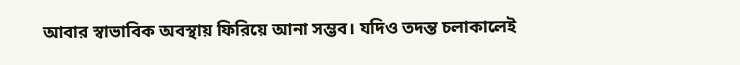আবার স্বাভাবিক অবস্থায় ফিরিয়ে আনা সম্ভব। যদিও তদন্ত চলাকালেই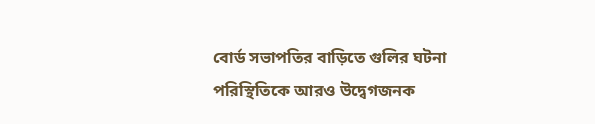বোর্ড সভাপতির বাড়িতে গুলির ঘটনা পরিস্থিতিকে আরও উদ্বেগজনক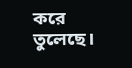করে তুলেছে।